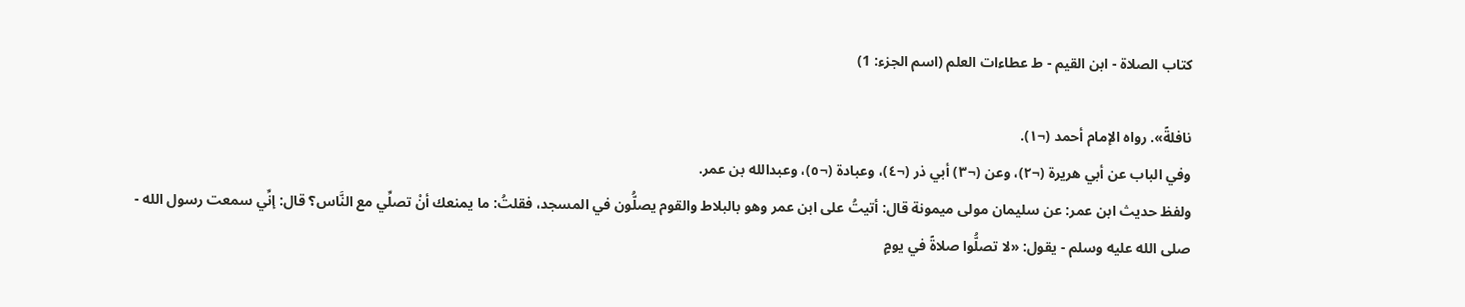كتاب الصلاة - ابن القيم - ط عطاءات العلم (اسم الجزء: 1)

نافلةً». رواه الإمام أحمد (¬١).
وفي الباب عن أبي هريرة (¬٢)، وعن (¬٣) أبي ذر (¬٤)، وعبادة (¬٥)، وعبدالله بن عمر.
ولفظ حديث ابن عمر: عن سليمان مولى ميمونة قال: أتيتُ على ابن عمر وهو بالبلاط والقوم يصلُّون في المسجد، فقلتُ: ما يمنعك أنْ تصلِّي مع النَّاس؟ قال: إنِّي سمعت رسول الله - صلى الله عليه وسلم - يقول: «لا تصلُّوا صلاةً في يومٍ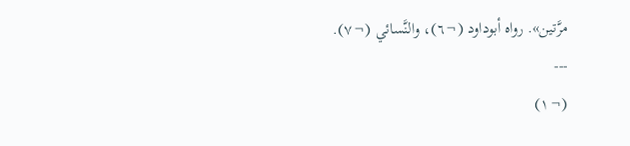مرَّتين». رواه أبوداود (¬٦)، والنَّسائي (¬٧).
---
(¬١)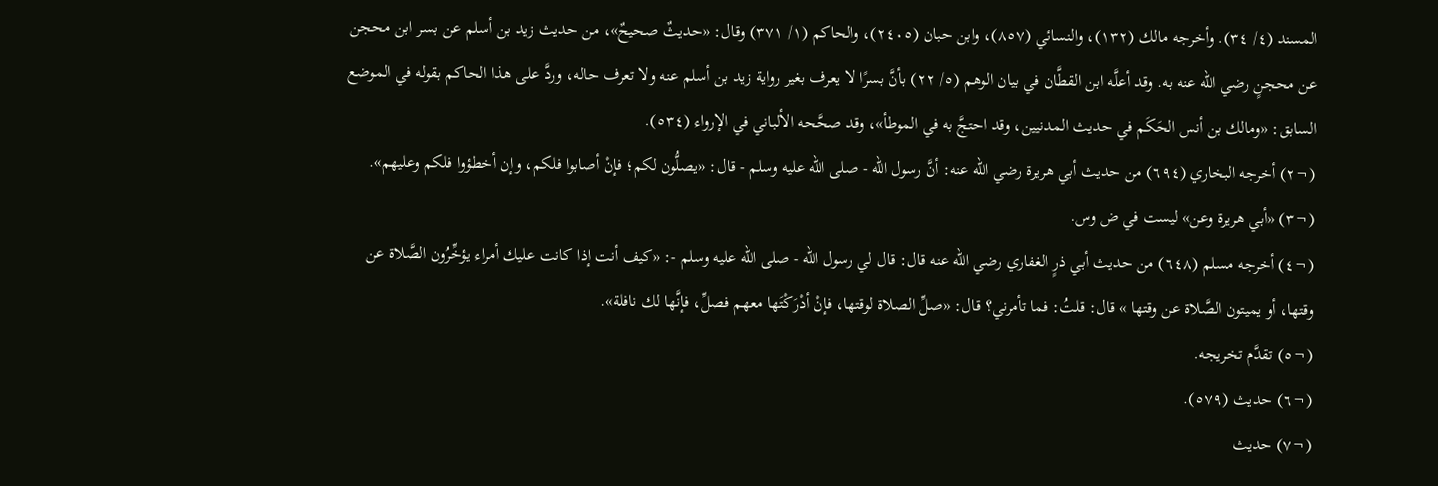المسند (٤/ ٣٤). وأخرجه مالك (١٣٢)، والنسائي (٨٥٧)، وابن حبان (٢٤٠٥)، والحاكم (١/ ٣٧١) وقال: «حديثٌ صحيحٌ»، من حديث زيد بن أسلم عن بسر ابن محجن عن محجنٍ رضي الله عنه به. وقد أعلَّه ابن القطَّان في بيان الوهم (٥/ ٢٢) بأنَّ بسرًا لا يعرف بغير رواية زيد بن أسلم عنه ولا تعرف حاله، وردَّ على هذا الحاكم بقوله في الموضع السابق: «ومالك بن أنس الحَكَم في حديث المدنيين، وقد احتجَّ به في الموطأ»، وقد صحَّحه الألباني في الإرواء (٥٣٤).
(¬٢) أخرجه البخاري (٦٩٤) من حديث أبي هريرة رضي الله عنه: أنَّ رسول الله - صلى الله عليه وسلم - قال: «يصلُّون لكم؛ فإنْ أصابوا فلكم، وإن أخطؤوا فلكم وعليهم».
(¬٣) «أبي هريرة وعن» ليست في ض وس.
(¬٤) أخرجه مسلم (٦٤٨) من حديث أبي ذرٍ الغفاري رضي الله عنه قال: قال لي رسول الله - صلى الله عليه وسلم -: «كيف أنت إذا كانت عليك أمراء يؤخِّرُون الصَّلاة عن وقتها، أو يميتون الصَّلاة عن وقتها » قال: قلتُ: فما تأمرني؟ قال: «صلِّ الصلاة لوقتها، فإنْ أدْرَكْتَها معهم فصلِّ، فإنَّها لك نافلة».
(¬٥) تقدَّم تخريجه.
(¬٦) حديث (٥٧٩).
(¬٧) حديث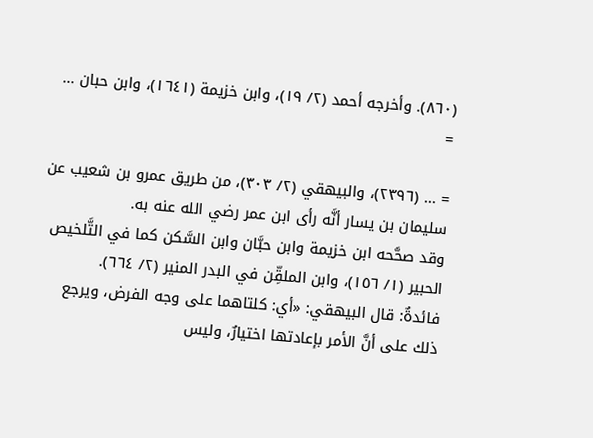(٨٦٠). وأخرجه أحمد (٢/ ١٩)، وابن خزيمة (١٦٤١)، وابن حبان ... =

= ... (٢٣٩٦)، والبيهقي (٢/ ٣٠٣)، من طريق عمرو بن شعيب عن سليمان بن يسار أنَّه رأى ابن عمر رضي الله عنه به.
وقد صحَّحه ابن خزيمة وابن حبَّان وابن السَّكن كما في التَّلخيص الحبير (١/ ١٥٦)، وابن الملقِّن في البدر المنير (٢/ ٦٦٤).
فائدةٌ: قال البيهقي: «أي: كلتاهما على وجه الفرض، ويرجع ذلك على أنَّ الأمر بإعادتها اختيارٌ، وليس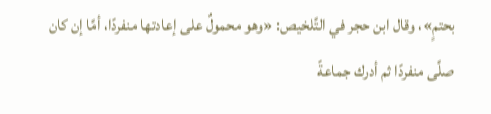بحتمٍ»، وقال ابن حجر في التَّلخيص: «وهو محمولٌ على إعادتها منفردًا، أمَّا إن كان صلَّى منفردًا ثم أدرك جماعةً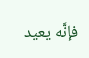فإنَّه يعيد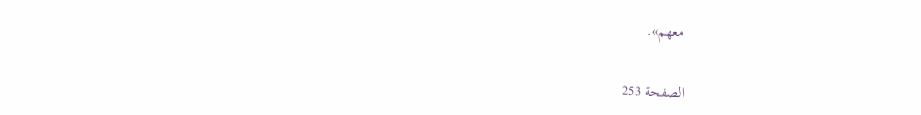معهم».

الصفحة 253